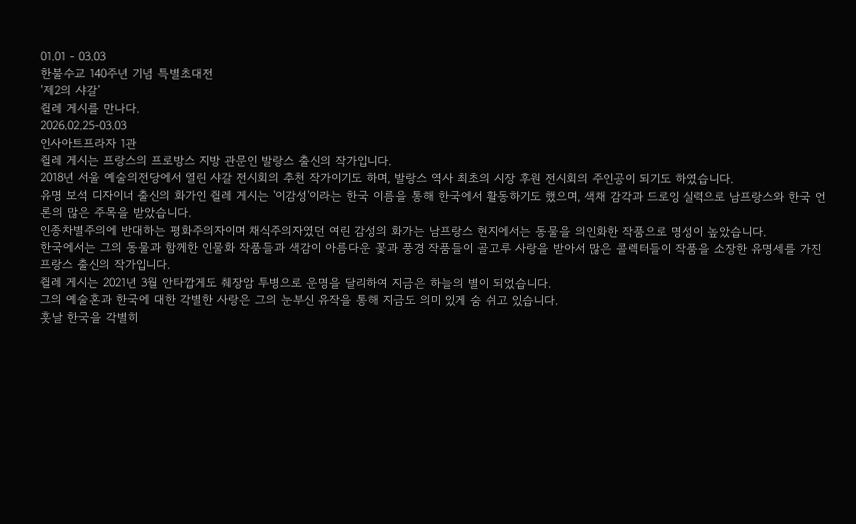01.01 - 03.03
한불수교 140주년 기념 특별초대전
‘제2의 샤갈’
쥘레 게시를 만나다.
2026.02.25-03.03
인사아트프라자 1관
쥘레 게시는 프랑스의 프로방스 지방 관문인 발랑스 출신의 작가입니다.
2018년 서울 예술의전당에서 열린 샤갈 전시회의 추천 작가이기도 하며, 발랑스 역사 최초의 시장 후원 전시회의 주인공이 되기도 하였습니다.
유명 보석 디자이너 출신의 화가인 쥘레 게시는 '이감성'이라는 한국 이름을 통해 한국에서 활동하기도 했으며, 색채 감각과 드로잉 실력으로 남프랑스와 한국 언론의 많은 주목을 받았습니다.
인종차별주의에 반대하는 평화주의자이며 채식주의자였던 여린 감성의 화가는 남프랑스 현지에서는 동물을 의인화한 작품으로 명성이 높았습니다.
한국에서는 그의 동물과 함께한 인물화 작품들과 색감이 아름다운 꽃과 풍경 작품들이 골고루 사랑을 받아서 많은 콜렉터들이 작품을 소장한 유명세를 가진 프랑스 출신의 작가입니다.
쥘레 게시는 2021년 3월 안타깝게도 췌장암 투병으로 운명을 달리하여 지금은 하늘의 별이 되었습니다.
그의 예술혼과 한국에 대한 각별한 사랑은 그의 눈부신 유작을 통해 지금도 의미 있게 숨 쉬고 있습니다.
훗날 한국을 각별히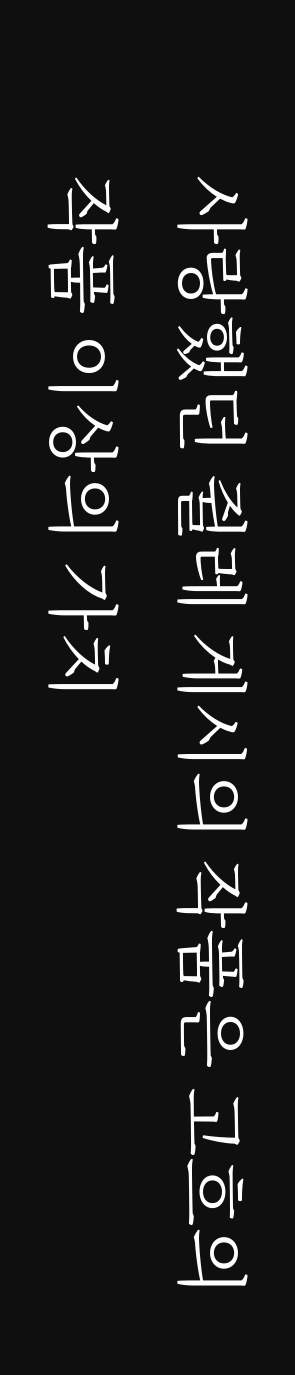사랑했던 쥘레 게시의 작품은 고흐의 작품 이상의 가치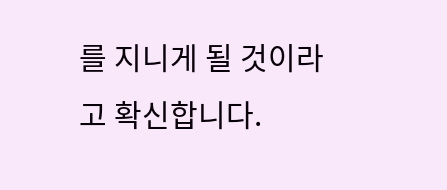를 지니게 될 것이라고 확신합니다.